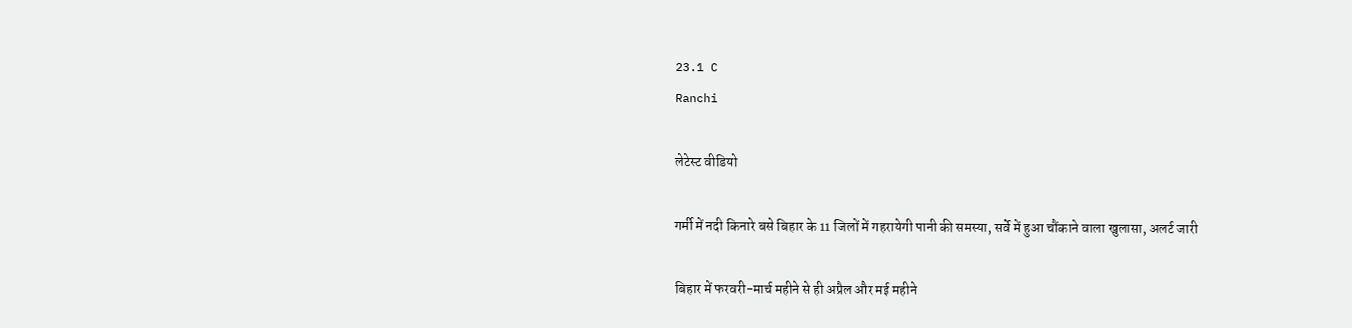23.1 C
Ranchi

लेटेस्ट वीडियो

गर्मी में नदी किनारे बसे बिहार के 11 जिलों में गहरायेगी पानी की समस्या, सर्वे में हुआ चौंकाने वाला खुलासा, अलर्ट जारी

बिहार में फरवरी-मार्च महीने से ही अप्रैल और मई महीने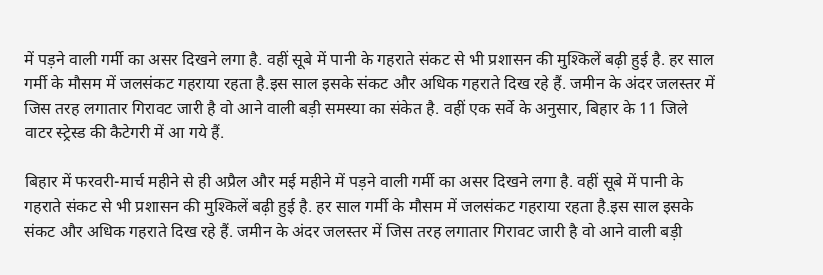में पड़ने वाली गर्मी का असर दिखने लगा है. वहीं सूबे में पानी के गहराते संकट से भी प्रशासन की मुश्किलें बढ़ी हुई है. हर साल गर्मी के मौसम में जलसंकट गहराया रहता है.इस साल इसके संकट और अधिक गहराते दिख रहे हैं. जमीन के अंदर जलस्तर में जिस तरह लगातार गिरावट जारी है वो आने वाली बड़ी समस्या का संकेत है. वहीं एक सर्वे के अनुसार, बिहार के 11 जिले वाटर स्ट्रेस्ड की कैटेगरी में आ गये हैं.

बिहार में फरवरी-मार्च महीने से ही अप्रैल और मई महीने में पड़ने वाली गर्मी का असर दिखने लगा है. वहीं सूबे में पानी के गहराते संकट से भी प्रशासन की मुश्किलें बढ़ी हुई है. हर साल गर्मी के मौसम में जलसंकट गहराया रहता है.इस साल इसके संकट और अधिक गहराते दिख रहे हैं. जमीन के अंदर जलस्तर में जिस तरह लगातार गिरावट जारी है वो आने वाली बड़ी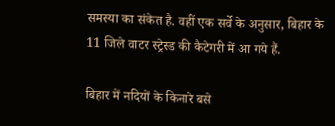समस्या का संकेत है. वहीं एक सर्वे के अनुसार, बिहार के 11 जिले वाटर स्ट्रेस्ड की कैटेगरी में आ गये हैं.

बिहार में नदियों के किनारे बसे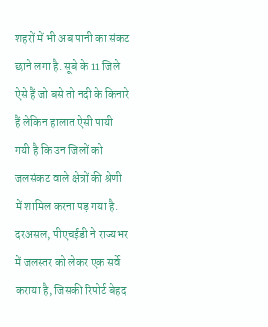शहरों में भी अब पानी का संकट छाने लगा है. सूबे के 11 जिले ऐसे हैं जो बसे तो नदी के किनारे हैं लेकिन हालात ऐसी पायी गयी है कि उन जिलों को जलसंकट वाले क्षेत्रों की श्रेणी में शामिल करना पड़ गया है. दरअसल, पीएचईडी ने राज्यभर में जलस्तर को लेकर एक सर्वे कराया है, जिसकी रिपोर्ट बेहद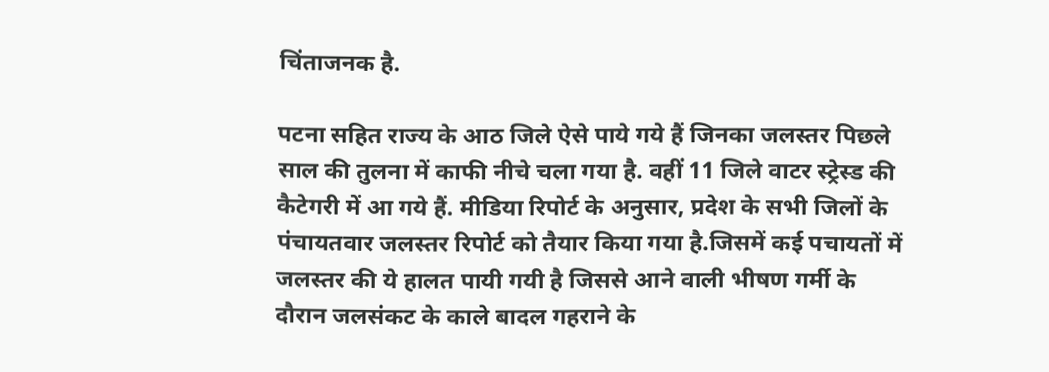चिंताजनक है.

पटना सहित राज्य के आठ जिले ऐसे पाये गये हैं जिनका जलस्तर पिछले साल की तुलना में काफी नीचे चला गया है. वहीं 11 जिले वाटर स्ट्रेस्ड की कैटेगरी में आ गये हैं. मीडिया रिपोर्ट के अनुसार, प्रदेश के सभी जिलों के पंचायतवार जलस्तर रिपोर्ट को तैयार किया गया है.जिसमें कई पचायतों में जलस्तर की ये हालत पायी गयी है जिससे आने वाली भीषण गर्मी के दौरान जलसंकट के काले बादल गहराने के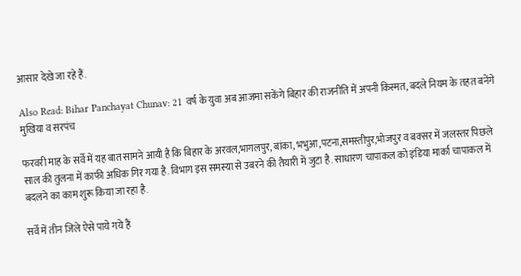आसार देखे जा रहे हैं.

Also Read: Bihar Panchayat Chunav: 21 वर्ष के युवा अब आजमा सकेंगे बिहार की राजनीति में अपनी किस्मत, बदले नियम के तहत बनेंगे मुखिया व सरपंच

फरवरी माह के सर्वे में यह बात सामने आयी है कि बिहार के अरवल,भागलपुर, बांका, भभुआ,पटना,समस्तीपुर,भोजपुर व बक्सर में जलस्तर पिछले साल की तुलना में काफी अधिक गिर गया है. विभाग इस समस्या से उबरने की तैयारी में जुटा है. साधारण चापाकल को इंडिया मार्का चापाकल में बदलने का काम शुरू किया जा रहा है.

सर्वे में तीन जिले ऐसे पाये गये हैं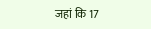जहां कि 17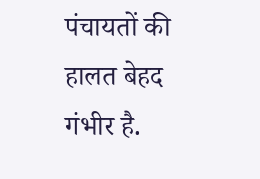पंचायतों की हालत बेहद गंभीर है.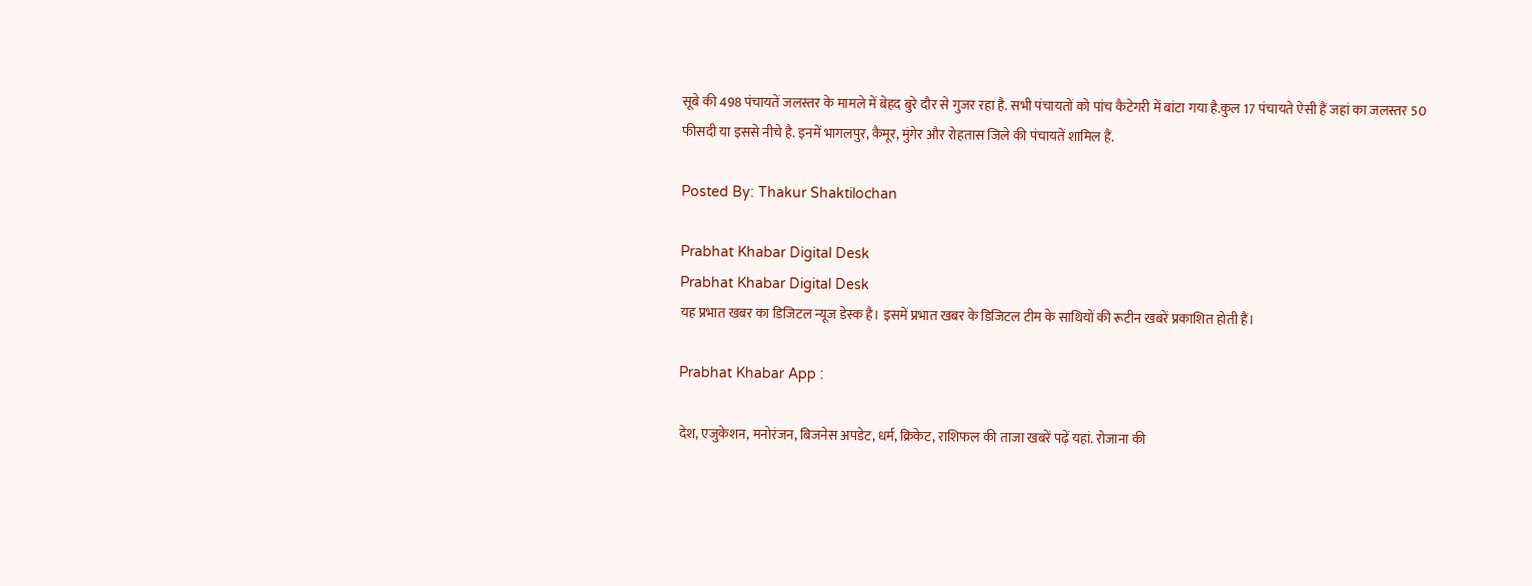सूबे की 498 पंचायतें जलस्तर के मामले में बेहद बुरे दौर से गुजर रहा है. सभी पंचायतों को पांच कैटेगरी में बांटा गया है.कुल 17 पंचायते ऐसी हैं जहां का जलस्तर 50 फीसदी या इससे नीचे है. इनमें भागलपुर, कैमूर, मुंगेर और रोहतास जिले की पंचायतें शामिल हैं.

Posted By: Thakur Shaktilochan

Prabhat Khabar Digital Desk
Prabhat Khabar Digital Desk
यह प्रभात खबर का डिजिटल न्यूज डेस्क है। इसमें प्रभात खबर के डिजिटल टीम के साथियों की रूटीन खबरें प्रकाशित होती हैं।

Prabhat Khabar App :

देश, एजुकेशन, मनोरंजन, बिजनेस अपडेट, धर्म, क्रिकेट, राशिफल की ताजा खबरें पढ़ें यहां. रोजाना की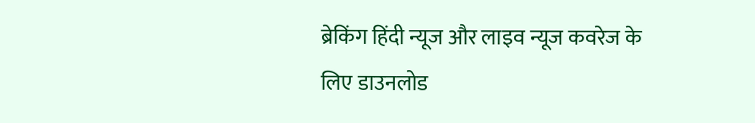ब्रेकिंग हिंदी न्यूज और लाइव न्यूज कवरेज के लिए डाउनलोड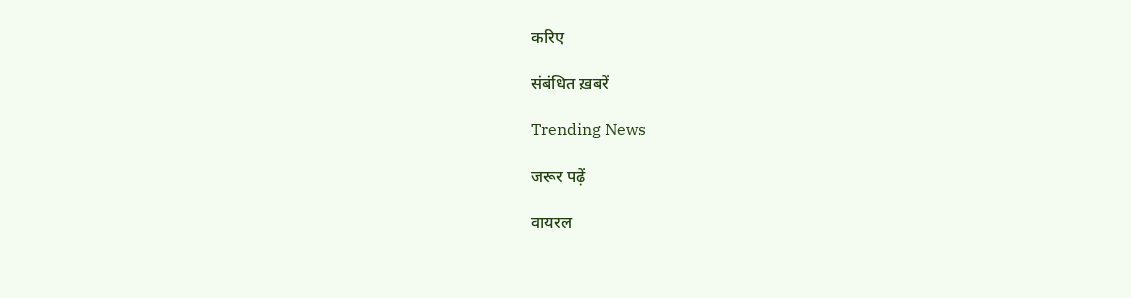करिए

संबंधित ख़बरें

Trending News

जरूर पढ़ें

वायरल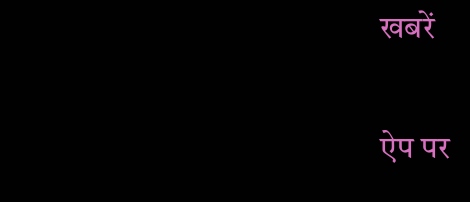खबरें

ऐप पर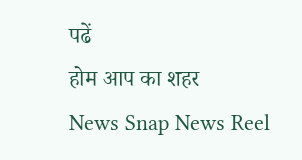पढें
होम आप का शहर
News Snap News Reel